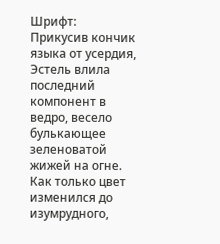Шрифт:
Прикусив кончик языка от усердия, Эстель влила последний компонент в ведро, весело булькающее зеленоватой жижей на огне. Как только цвет изменился до изумрудного,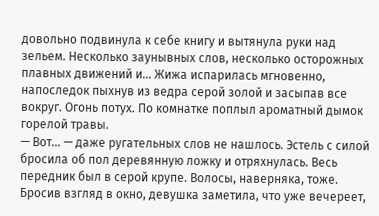довольно подвинула к себе книгу и вытянула руки над зельем. Несколько заунывных слов, несколько осторожных плавных движений и… Жижа испарилась мгновенно, напоследок пыхнув из ведра серой золой и засыпав все вокруг. Огонь потух. По комнатке поплыл ароматный дымок горелой травы.
— Вот… — даже ругательных слов не нашлось. Эстель с силой бросила об пол деревянную ложку и отряхнулась. Весь передник был в серой крупе. Волосы, наверняка, тоже.
Бросив взгляд в окно, девушка заметила, что уже вечереет,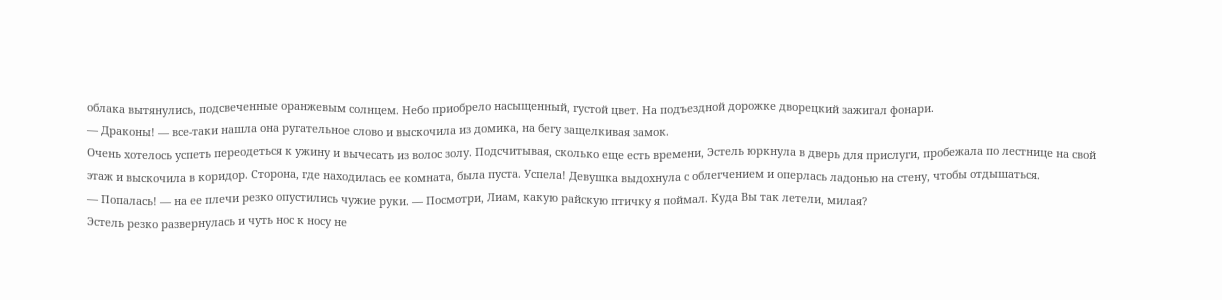облака вытянулись, подсвеченные оранжевым солнцем. Небо приобрело насыщенный, густой цвет. На подъездной дорожке дворецкий зажигал фонари.
— Драконы! — все-таки нашла она ругательное слово и выскочила из домика, на бегу защелкивая замок.
Очень хотелось успеть переодеться к ужину и вычесать из волос золу. Подсчитывая, сколько еще есть времени, Эстель юркнула в дверь для прислуги, пробежала по лестнице на свой этаж и выскочила в коридор. Сторона, где находилась ее комната, была пуста. Успела! Девушка выдохнула с облегчением и оперлась ладонью на стену, чтобы отдышаться.
— Попалась! — на ее плечи резко опустились чужие руки. — Посмотри, Лиам, какую райскую птичку я поймал. Куда Вы так летели, милая?
Эстель резко развернулась и чуть нос к носу не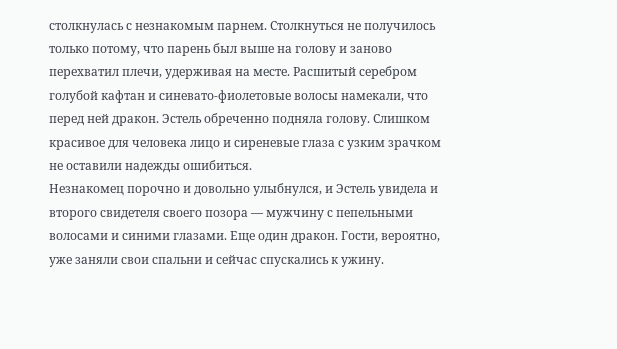столкнулась с незнакомым парнем. Столкнуться не получилось только потому, что парень был выше на голову и заново перехватил плечи, удерживая на месте. Расшитый серебром голубой кафтан и синевато-фиолетовые волосы намекали, что перед ней дракон. Эстель обреченно подняла голову. Слишком красивое для человека лицо и сиреневые глаза с узким зрачком не оставили надежды ошибиться.
Незнакомец порочно и довольно улыбнулся, и Эстель увидела и второго свидетеля своего позора — мужчину с пепельными волосами и синими глазами. Еще один дракон. Гости, вероятно, уже заняли свои спальни и сейчас спускались к ужину.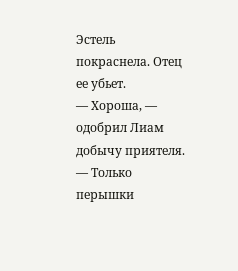Эстель покраснела. Отец ее убьет.
— Хороша, — одобрил Лиам добычу приятеля. — Только перышки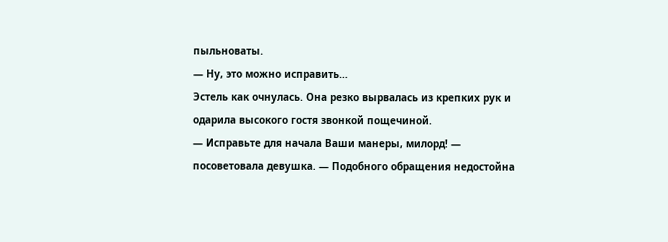пыльноваты.
— Ну, это можно исправить…
Эстель как очнулась. Она резко вырвалась из крепких рук и одарила высокого гостя звонкой пощечиной.
— Исправьте для начала Ваши манеры, милорд! — посоветовала девушка. — Подобного обращения недостойна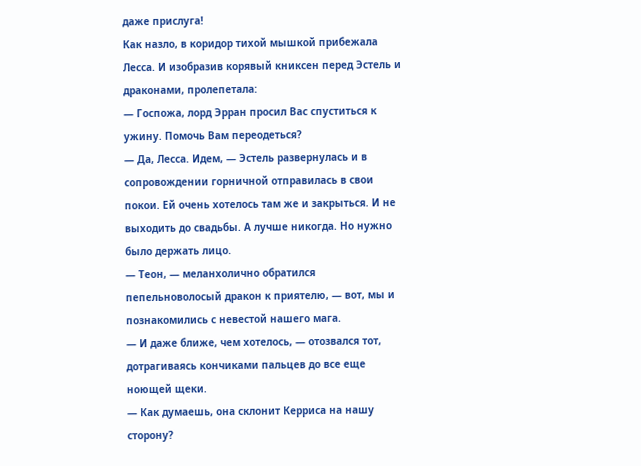даже прислуга!
Как назло, в коридор тихой мышкой прибежала Лесса. И изобразив корявый книксен перед Эстель и драконами, пролепетала:
— Госпожа, лорд Эрран просил Вас спуститься к ужину. Помочь Вам переодеться?
— Да, Лесса. Идем, — Эстель развернулась и в сопровождении горничной отправилась в свои покои. Ей очень хотелось там же и закрыться. И не выходить до свадьбы. А лучше никогда. Но нужно было держать лицо.
— Теон, — меланхолично обратился пепельноволосый дракон к приятелю, — вот, мы и познакомились с невестой нашего мага.
— И даже ближе, чем хотелось, — отозвался тот, дотрагиваясь кончиками пальцев до все еще ноющей щеки.
— Как думаешь, она склонит Керриса на нашу сторону?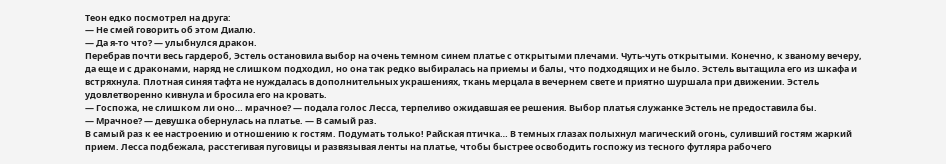Теон едко посмотрел на друга:
— Не смей говорить об этом Диалю.
— Да я-то что? — улыбнулся дракон.
Перебрав почти весь гардероб, Эстель остановила выбор на очень темном синем платье с открытыми плечами. Чуть-чуть открытыми. Конечно, к званому вечеру, да еще и с драконами, наряд не слишком подходил, но она так редко выбиралась на приемы и балы, что подходящих и не было. Эстель вытащила его из шкафа и встряхнула. Плотная синяя тафта не нуждалась в дополнительных украшениях, ткань мерцала в вечернем свете и приятно шуршала при движении. Эстель удовлетворенно кивнула и бросила его на кровать.
— Госпожа, не слишком ли оно… мрачное? — подала голос Лесса, терпеливо ожидавшая ее решения. Выбор платья служанке Эстель не предоставила бы.
— Мрачное? — девушка обернулась на платье. — В самый раз.
В самый раз к ее настроению и отношению к гостям. Подумать только! Райская птичка… В темных глазах полыхнул магический огонь, суливший гостям жаркий прием. Лесса подбежала, расстегивая пуговицы и развязывая ленты на платье, чтобы быстрее освободить госпожу из тесного футляра рабочего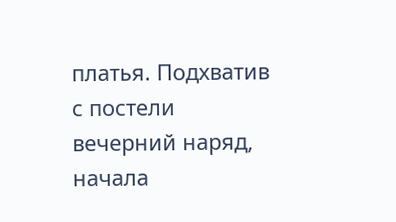платья. Подхватив с постели вечерний наряд, начала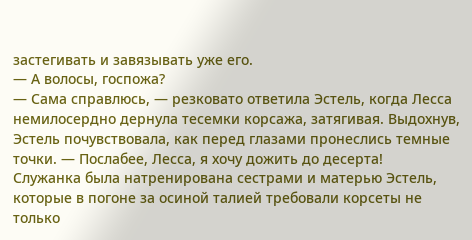застегивать и завязывать уже его.
— А волосы, госпожа?
— Сама справлюсь, — резковато ответила Эстель, когда Лесса немилосердно дернула тесемки корсажа, затягивая. Выдохнув, Эстель почувствовала, как перед глазами пронеслись темные точки. — Послабее, Лесса, я хочу дожить до десерта!
Служанка была натренирована сестрами и матерью Эстель, которые в погоне за осиной талией требовали корсеты не только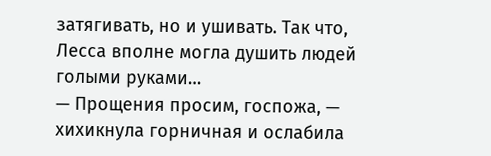затягивать, но и ушивать. Так что, Лесса вполне могла душить людей голыми руками…
— Прощения просим, госпожа, — хихикнула горничная и ослабила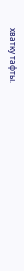хватку тафты.